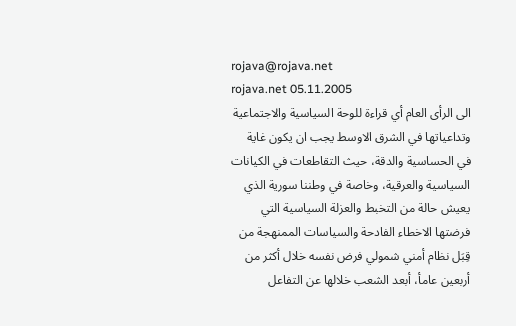rojava@rojava.net
rojava.net 05.11.2005
الى الرأى العام أي قراءة للوحة السياسية والاجتماعية وتداعياتها في الشرق الاوسط يجب ان يكون غاية في الحساسية والدقة، حيث التقاطعات في الكيانات السياسية والعرقية، وخاصة في وطننا سورية الذي يعيش حالة من التخبط والعزلة السياسية التي فرضتها الاخطاء الفادحة والسياسات الممنهجة من قِبَل نظام أمني شمولي فرض نفسه خلال أكثر من أربعين عامأ، أبعد الشعب خلالها عن التفاعل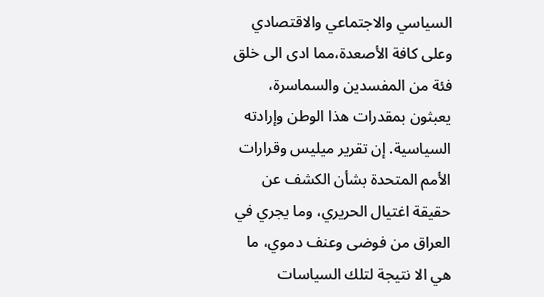السياسي والاجتماعي والاقتصادي وعلى كافة الأصعدة،مما ادى الى خلق فئة من المفسدين والسماسرة، يعبثون بمقدرات هذا الوطن وإرادته السياسية. إن تقرير ميليس وقرارات الأمم المتحدة بشأن الكشف عن حقيقة اغتيال الحريري، وما يجري في العراق من فوضى وعنف دموي، ما هي الا نتيجة لتلك السياسات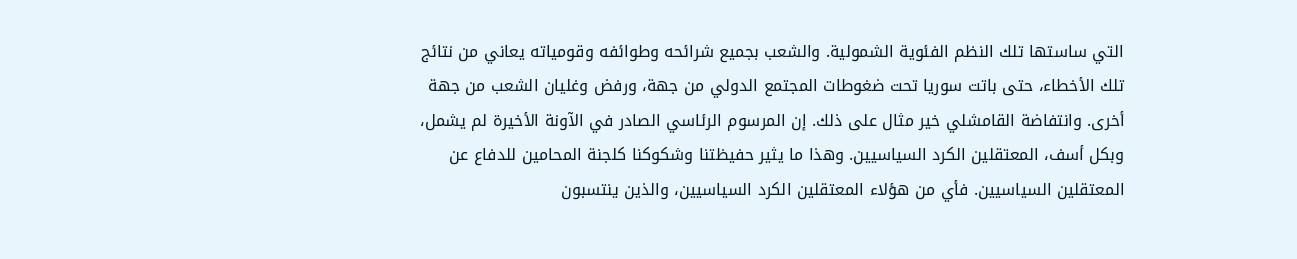التي ساستها تلك النظم الفئوية الشمولية. والشعب بجميع شرائحه وطوائفه وقومياته يعاني من نتائج تلك الأخطاء، حتى باتت سوريا تحت ضغوطات المجتمع الدولي من جهة، ورفض وغليان الشعب من جهة أخرى. وانتفاضة القامشلي خير مثال على ذلك. إن المرسوم الرئاسي الصادر في الآونة الأخيرة لم يشمل، وبكل أسف، المعتقلين الكرد السياسيين. وهذا ما يثير حفيظتنا وشكوكنا كلجنة المحامين للدفاع عن المعتقلين السياسيين. فأي من هؤلاء المعتقلين الكرد السياسيين، والذين ينتسبون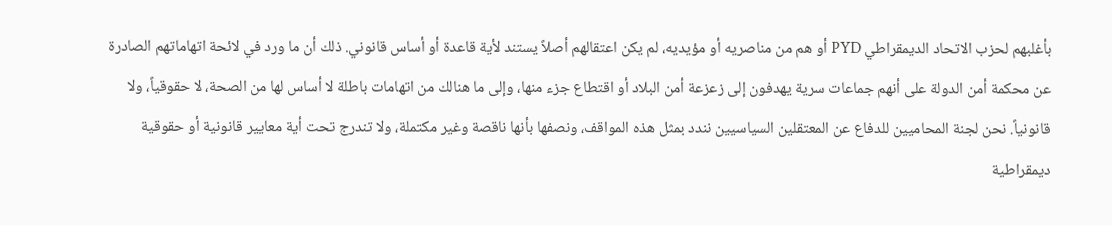بأغلبهم لحزب الاتحاد الديمقراطي PYD أو هم من مناصريه أو مؤيديه، لم يكن اعتقالهم أصلاً يستند لأية قاعدة أو أساس قانوني. ذلك أن ما ورد في لائحة اتهاماتهم الصادرة عن محكمة أمن الدولة على أنهم جماعات سرية يهدفون إلى زعزعة أمن البلاد أو اقتطاع جزء منها، وإلى ما هنالك من اتهامات باطلة لا أساس لها من الصحة، لا حقوقياً، ولا قانونياً. نحن لجنة المحاميين للدفاع عن المعتقلين السياسيين نندد بمثل هذه المواقف، ونصفها بأنها ناقصة وغير مكتملة، ولا تندرج تحت أية معايير قانونية أو حقوقية ديمقراطية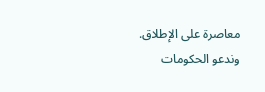معاصرة على الإطلاق. وندعو الحكومات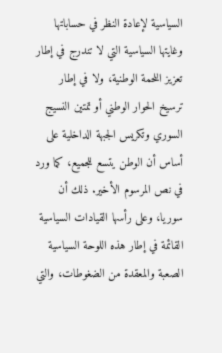السياسية لإعادة النظر في حساباتها وغايتها السياسية التي لا تندرج في إطار تعزيز اللحمة الوطنية، ولا في إطار ترسيخ الحوار الوطني أو تمتين النسيج السوري وتكريس الجبهة الداخلية على أساس أن الوطن يتسع للجميع، كما ورد في نص المرسوم الأخير. ذلك أن سوريا، وعلى رأسها القيادات السياسية القائمة في إطار هذه اللوحة السياسية الصعبة والمعقدة من الضغوطات، والتي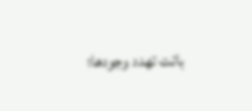باتت تهدد وجودها؛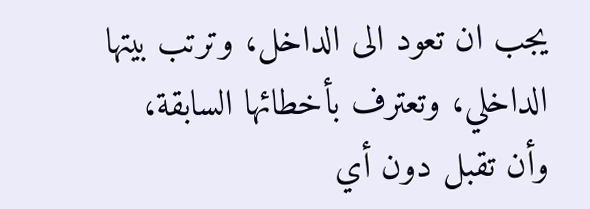يجب ان تعود الى الداخل، وترتب بيتها الداخلي، وتعترف بأخطائها السابقة، وأن تقبل دون أي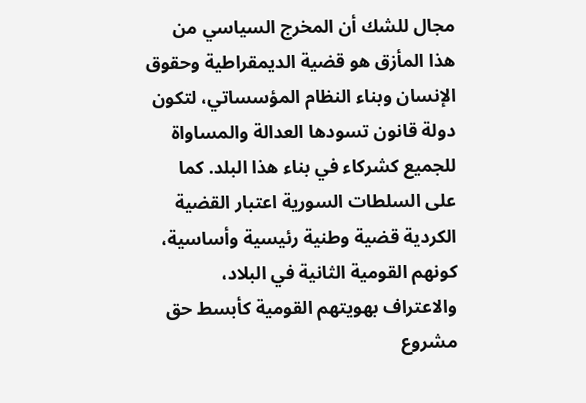مجال للشك أن المخرج السياسي من هذا المأزق هو قضية الديمقراطية وحقوق الإنسان وبناء النظام المؤسساتي، لتكون دولة قانون تسودها العدالة والمساواة للجميع كشركاء في بناء هذا البلد. كما على السلطات السورية اعتبار القضية الكردية قضية وطنية رئيسية وأساسية، كونهم القومية الثانية في البلاد، والاعتراف بهويتهم القومية كأبسط حق مشروع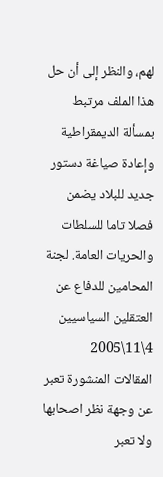لهم، والنظر إلى أن حل هذا الملف مرتبط بمسألة الديمقراطية وإعادة صياغة دستور جديد للبلاد يضمن فصلا تاما للسلطات والحريات العامة. لجنة المحامين للدفاع عن العتقلين السياسيين 4\11\2005
المقالات المنشورة تعبر عن وجهة نظر اصحابها ولا تعبر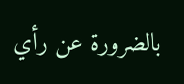بالضرورة عن رأي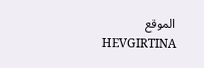الموقع
HEVGIRTINA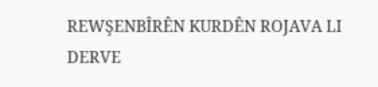REWŞENBÎRÊN KURDÊN ROJAVA LI DERVE